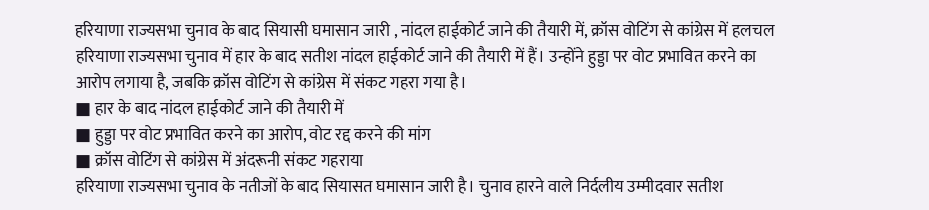हरियाणा राज्यसभा चुनाव के बाद सियासी घमासान जारी , नांदल हाईकोर्ट जाने की तैयारी में, क्रॉस वोटिंग से कांग्रेस में हलचल
हरियाणा राज्यसभा चुनाव में हार के बाद सतीश नांदल हाईकोर्ट जाने की तैयारी में हैं। उन्होंने हुड्डा पर वोट प्रभावित करने का आरोप लगाया है, जबकि क्रॉस वोटिंग से कांग्रेस में संकट गहरा गया है।
■ हार के बाद नांदल हाईकोर्ट जाने की तैयारी में
■ हुड्डा पर वोट प्रभावित करने का आरोप, वोट रद्द करने की मांग
■ क्रॉस वोटिंग से कांग्रेस में अंदरूनी संकट गहराया
हरियाणा राज्यसभा चुनाव के नतीजों के बाद सियासत घमासान जारी है। चुनाव हारने वाले निर्दलीय उम्मीदवार सतीश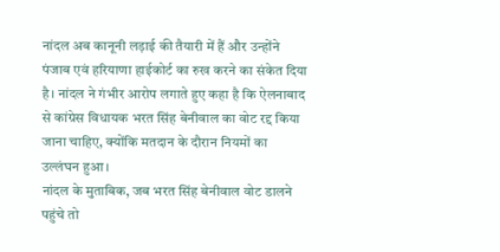नांदल अब कानूनी लड़ाई की तैयारी में हैं और उन्होंने पंजाब एवं हरियाणा हाईकोर्ट का रुख करने का संकेत दिया है। नांदल ने गंभीर आरोप लगाते हुए कहा है कि ऐलनाबाद से कांग्रेस विधायक भरत सिंह बेनीवाल का वोट रद्द किया जाना चाहिए, क्योंकि मतदान के दौरान नियमों का उल्लंघन हुआ।
नांदल के मुताबिक, जब भरत सिंह बेनीवाल वोट डालने पहुंचे तो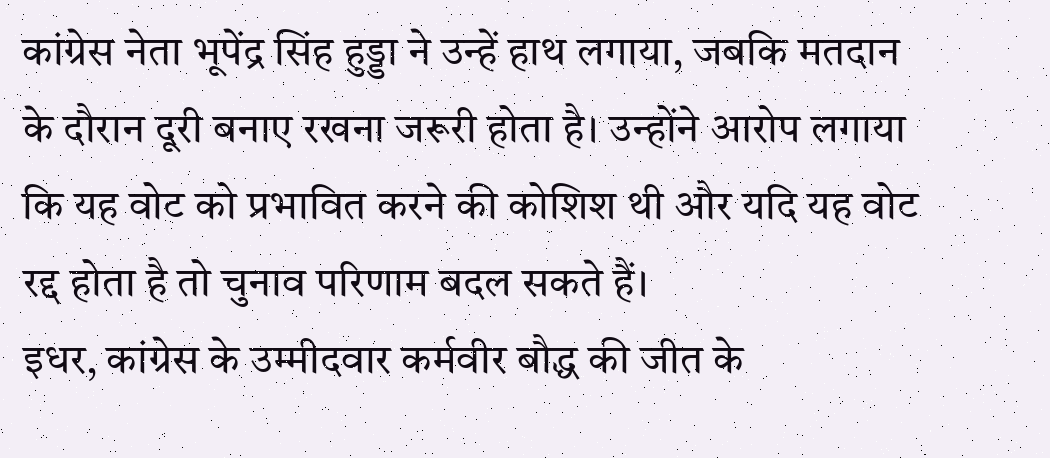कांग्रेस नेता भूपेंद्र सिंह हुड्डा ने उन्हें हाथ लगाया, जबकि मतदान के दौरान दूरी बनाए रखना जरूरी होता है। उन्होंने आरोप लगाया कि यह वोट को प्रभावित करने की कोशिश थी और यदि यह वोट रद्द होता है तो चुनाव परिणाम बदल सकते हैं।
इधर, कांग्रेस के उम्मीदवार कर्मवीर बौद्ध की जीत के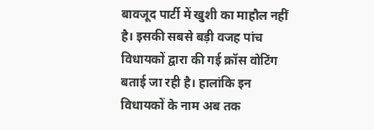बावजूद पार्टी में खुशी का माहौल नहीं है। इसकी सबसे बड़ी वजह पांच विधायकों द्वारा की गई क्रॉस वोटिंग बताई जा रही है। हालांकि इन विधायकों के नाम अब तक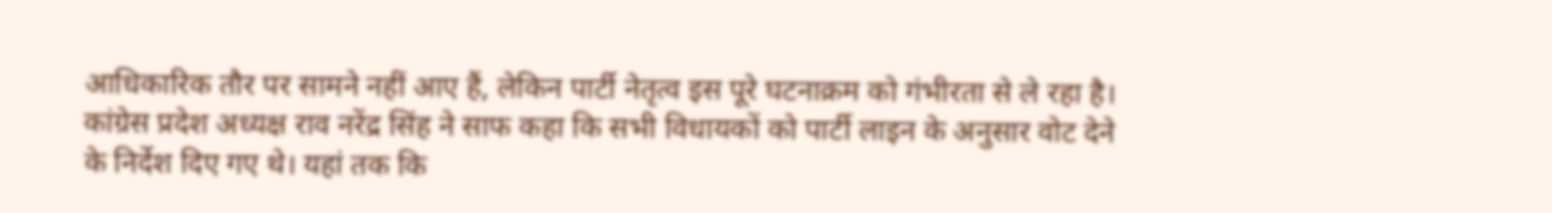आधिकारिक तौर पर सामने नहीं आए हैं, लेकिन पार्टी नेतृत्व इस पूरे घटनाक्रम को गंभीरता से ले रहा है।
कांग्रेस प्रदेश अध्यक्ष राव नरेंद्र सिंह ने साफ कहा कि सभी विधायकों को पार्टी लाइन के अनुसार वोट देने के निर्देश दिए गए थे। यहां तक कि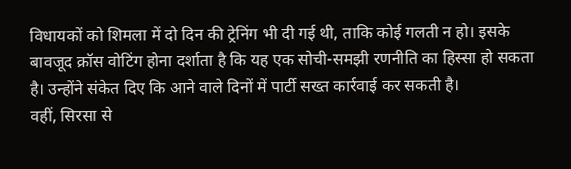विधायकों को शिमला में दो दिन की ट्रेनिंग भी दी गई थी, ताकि कोई गलती न हो। इसके बावजूद क्रॉस वोटिंग होना दर्शाता है कि यह एक सोची-समझी रणनीति का हिस्सा हो सकता है। उन्होंने संकेत दिए कि आने वाले दिनों में पार्टी सख्त कार्रवाई कर सकती है।
वहीं, सिरसा से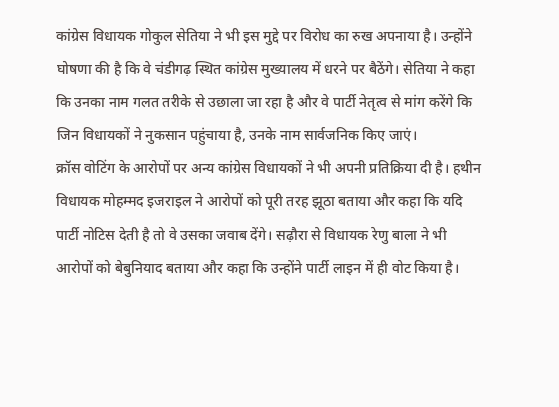कांग्रेस विधायक गोकुल सेतिया ने भी इस मुद्दे पर विरोध का रुख अपनाया है। उन्होंने घोषणा की है कि वे चंडीगढ़ स्थित कांग्रेस मुख्यालय में धरने पर बैठेंगे। सेतिया ने कहा कि उनका नाम गलत तरीके से उछाला जा रहा है और वे पार्टी नेतृत्व से मांग करेंगे कि जिन विधायकों ने नुकसान पहुंचाया है, उनके नाम सार्वजनिक किए जाएं।
क्रॉस वोटिंग के आरोपों पर अन्य कांग्रेस विधायकों ने भी अपनी प्रतिक्रिया दी है। हथीन विधायक मोहम्मद इजराइल ने आरोपों को पूरी तरह झूठा बताया और कहा कि यदि पार्टी नोटिस देती है तो वे उसका जवाब देंगे। सढ़ौरा से विधायक रेणु बाला ने भी आरोपों को बेबुनियाद बताया और कहा कि उन्होंने पार्टी लाइन में ही वोट किया है।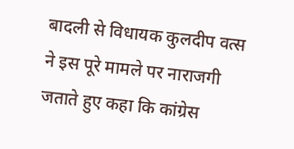बादली से विधायक कुलदीप वत्स ने इस पूरे मामले पर नाराजगी जताते हुए कहा कि कांग्रेस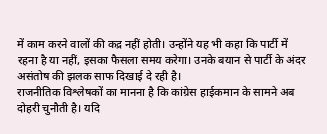में काम करने वालों की कद्र नहीं होती। उन्होंने यह भी कहा कि पार्टी में रहना है या नहीं, इसका फैसला समय करेगा। उनके बयान से पार्टी के अंदर असंतोष की झलक साफ दिखाई दे रही है।
राजनीतिक विश्लेषकों का मानना है कि कांग्रेस हाईकमान के सामने अब दोहरी चुनौती है। यदि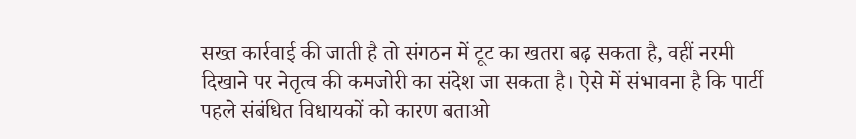सख्त कार्रवाई की जाती है तो संगठन में टूट का खतरा बढ़ सकता है, वहीं नरमी दिखाने पर नेतृत्व की कमजोरी का संदेश जा सकता है। ऐसे में संभावना है कि पार्टी पहले संबंधित विधायकों को कारण बताओ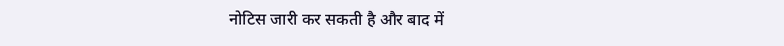नोटिस जारी कर सकती है और बाद में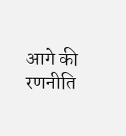आगे की रणनीति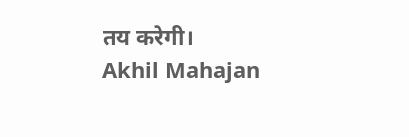तय करेगी।
Akhil Mahajan